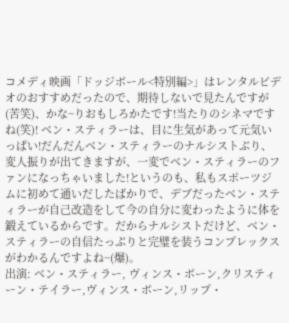コメディ映画「ドッジボール<特別編>」はレンタルビデオのおすすめだったので、期待しないで見たんですが(苦笑)、かな~りおもしろかたです!当たりのシネマですね(笑)! ベン・スティラーは、目に生気があって元気いっぱい!だんだんベン・スティラーのナルシストぶり、変人振りが出てきますが、一変でベン・スティラーのファンになっちゃいました!というのも、私もスポーツジムに初めて通いだしたばかりで、デブだったベン・スティラーが自己改造をして今の自分に変わったように体を鍛えているからです。だからナルシストだけど、ベン・スティラーの自信たっぷりと完璧を装うコンプレックスがわかるんですよね~(爆)。
出演: ベン・スティラー, ヴィンス・ボーン,クリスティーン・テイラー,ヴィンス・ボーン,リップ・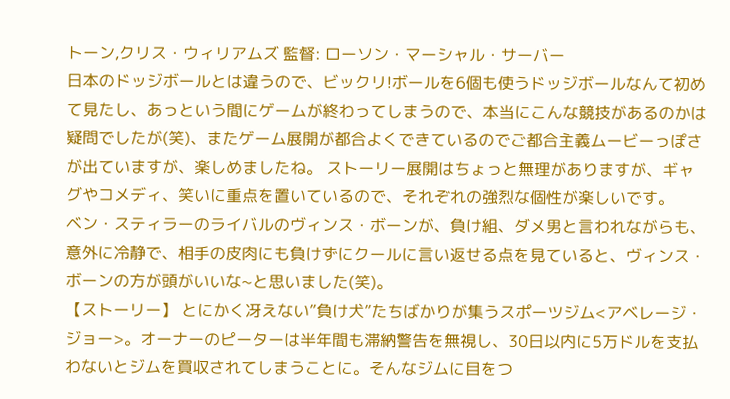トーン,クリス・ウィリアムズ 監督: ローソン・マーシャル・サーバー
日本のドッジボールとは違うので、ビックリ!ボールを6個も使うドッジボールなんて初めて見たし、あっという間にゲームが終わってしまうので、本当にこんな競技があるのかは疑問でしたが(笑)、またゲーム展開が都合よくできているのでご都合主義ムービーっぽさが出ていますが、楽しめましたね。 ストーリー展開はちょっと無理がありますが、ギャグやコメディ、笑いに重点を置いているので、それぞれの強烈な個性が楽しいです。
ベン・スティラーのライバルのヴィンス・ボーンが、負け組、ダメ男と言われながらも、意外に冷静で、相手の皮肉にも負けずにクールに言い返せる点を見ていると、ヴィンス・ボーンの方が頭がいいな~と思いました(笑)。
【ストーリー】 とにかく冴えない”負け犬”たちばかりが集うスポーツジム<アベレージ・ジョー>。オーナーのピーターは半年間も滞納警告を無視し、30日以内に5万ドルを支払わないとジムを買収されてしまうことに。そんなジムに目をつ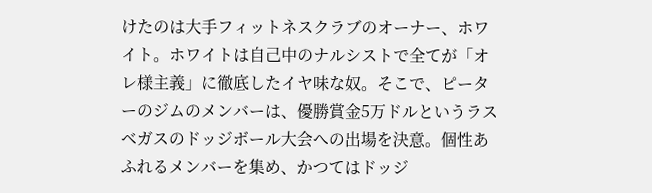けたのは大手フィットネスクラブのオーナー、ホワイト。ホワイトは自己中のナルシストで全てが「オレ様主義」に徹底したイヤ味な奴。そこで、ピーターのジムのメンバーは、優勝賞金5万ドルというラスベガスのドッジボール大会への出場を決意。個性あふれるメンバーを集め、かつてはドッジ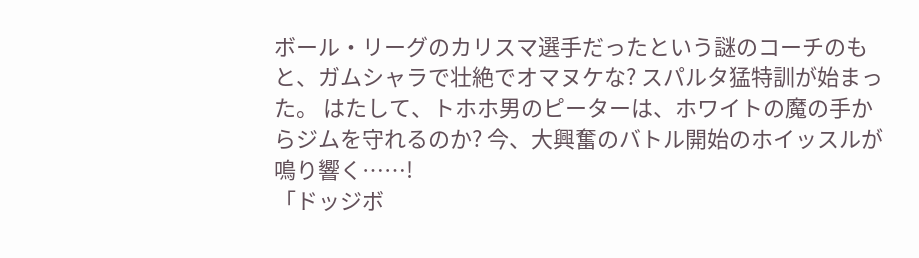ボール・リーグのカリスマ選手だったという謎のコーチのもと、ガムシャラで壮絶でオマヌケな? スパルタ猛特訓が始まった。 はたして、トホホ男のピーターは、ホワイトの魔の手からジムを守れるのか? 今、大興奮のバトル開始のホイッスルが鳴り響く……!
「ドッジボ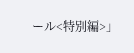ール<特別編>」